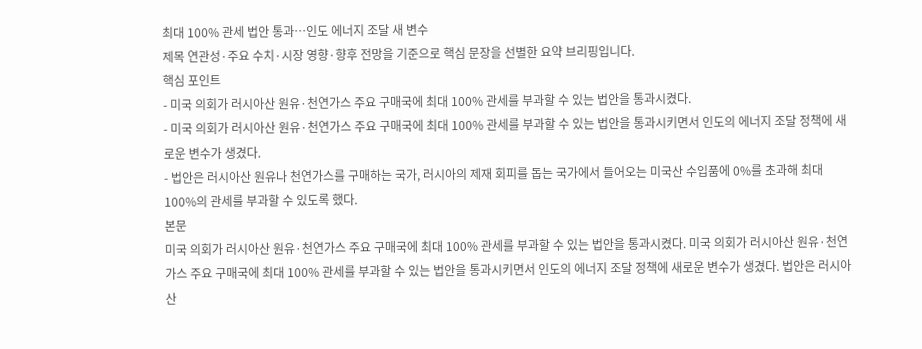최대 100% 관세 법안 통과…인도 에너지 조달 새 변수
제목 연관성·주요 수치·시장 영향·향후 전망을 기준으로 핵심 문장을 선별한 요약 브리핑입니다.
핵심 포인트
- 미국 의회가 러시아산 원유·천연가스 주요 구매국에 최대 100% 관세를 부과할 수 있는 법안을 통과시켰다.
- 미국 의회가 러시아산 원유·천연가스 주요 구매국에 최대 100% 관세를 부과할 수 있는 법안을 통과시키면서 인도의 에너지 조달 정책에 새로운 변수가 생겼다.
- 법안은 러시아산 원유나 천연가스를 구매하는 국가, 러시아의 제재 회피를 돕는 국가에서 들어오는 미국산 수입품에 0%를 초과해 최대 100%의 관세를 부과할 수 있도록 했다.
본문
미국 의회가 러시아산 원유·천연가스 주요 구매국에 최대 100% 관세를 부과할 수 있는 법안을 통과시켰다. 미국 의회가 러시아산 원유·천연가스 주요 구매국에 최대 100% 관세를 부과할 수 있는 법안을 통과시키면서 인도의 에너지 조달 정책에 새로운 변수가 생겼다. 법안은 러시아산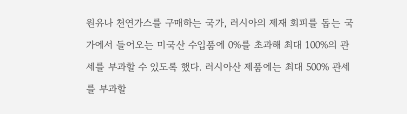원유나 천연가스를 구매하는 국가, 러시아의 제재 회피를 돕는 국가에서 들어오는 미국산 수입품에 0%를 초과해 최대 100%의 관세를 부과할 수 있도록 했다. 러시아산 제품에는 최대 500% 관세를 부과할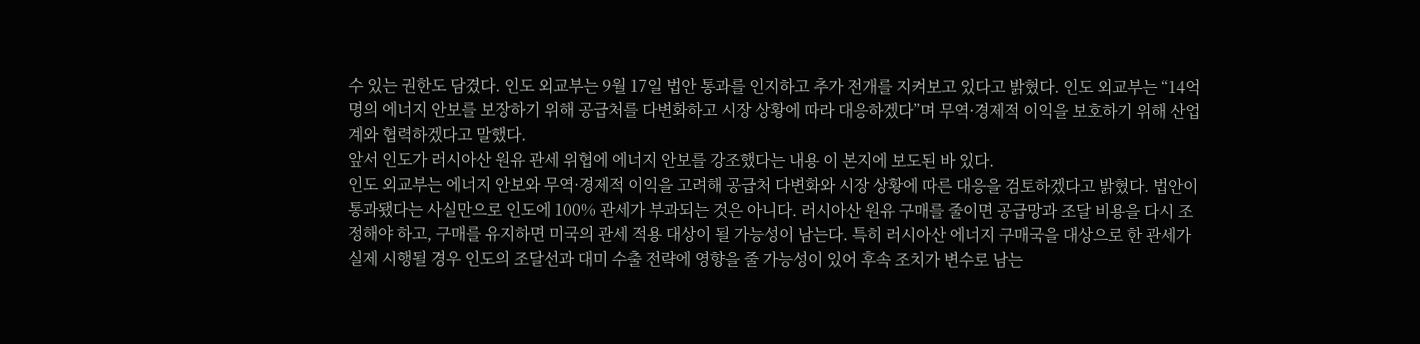수 있는 권한도 담겼다. 인도 외교부는 9월 17일 법안 통과를 인지하고 추가 전개를 지켜보고 있다고 밝혔다. 인도 외교부는 “14억 명의 에너지 안보를 보장하기 위해 공급처를 다변화하고 시장 상황에 따라 대응하겠다”며 무역·경제적 이익을 보호하기 위해 산업계와 협력하겠다고 말했다.
앞서 인도가 러시아산 원유 관세 위협에 에너지 안보를 강조했다는 내용 이 본지에 보도된 바 있다.
인도 외교부는 에너지 안보와 무역·경제적 이익을 고려해 공급처 다변화와 시장 상황에 따른 대응을 검토하겠다고 밝혔다. 법안이 통과됐다는 사실만으로 인도에 100% 관세가 부과되는 것은 아니다. 러시아산 원유 구매를 줄이면 공급망과 조달 비용을 다시 조정해야 하고, 구매를 유지하면 미국의 관세 적용 대상이 될 가능성이 남는다. 특히 러시아산 에너지 구매국을 대상으로 한 관세가 실제 시행될 경우 인도의 조달선과 대미 수출 전략에 영향을 줄 가능성이 있어 후속 조치가 변수로 남는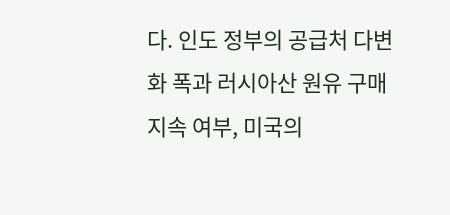다. 인도 정부의 공급처 다변화 폭과 러시아산 원유 구매 지속 여부, 미국의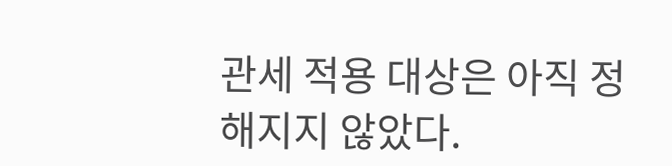관세 적용 대상은 아직 정해지지 않았다.